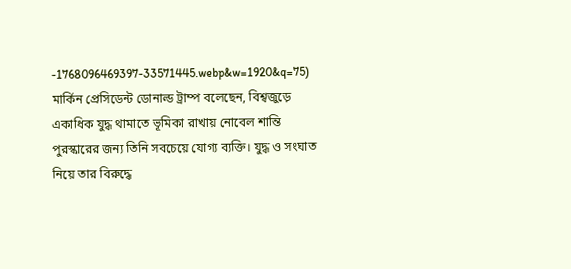-1768096469397-33571445.webp&w=1920&q=75)
মার্কিন প্রেসিডেন্ট ডোনাল্ড ট্রাম্প বলেছেন, বিশ্বজুড়ে একাধিক যুদ্ধ থামাতে ভূমিকা রাখায় নোবেল শান্তি পুরস্কারের জন্য তিনি সবচেয়ে যোগ্য ব্যক্তি। যুদ্ধ ও সংঘাত নিয়ে তার বিরুদ্ধে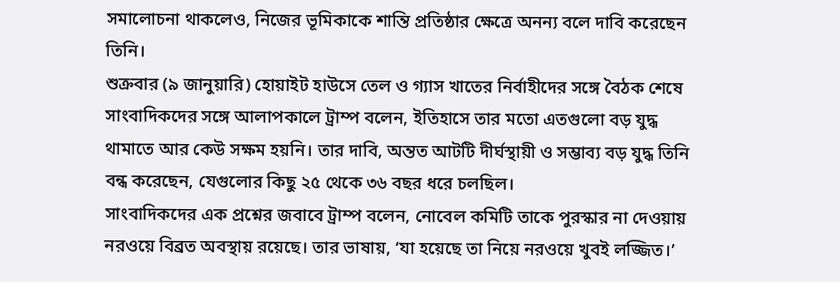সমালোচনা থাকলেও, নিজের ভূমিকাকে শান্তি প্রতিষ্ঠার ক্ষেত্রে অনন্য বলে দাবি করেছেন তিনি।
শুক্রবার (৯ জানুয়ারি) হোয়াইট হাউসে তেল ও গ্যাস খাতের নির্বাহীদের সঙ্গে বৈঠক শেষে সাংবাদিকদের সঙ্গে আলাপকালে ট্রাম্প বলেন, ইতিহাসে তার মতো এতগুলো বড় যুদ্ধ থামাতে আর কেউ সক্ষম হয়নি। তার দাবি, অন্তত আটটি দীর্ঘস্থায়ী ও সম্ভাব্য বড় যুদ্ধ তিনি বন্ধ করেছেন, যেগুলোর কিছু ২৫ থেকে ৩৬ বছর ধরে চলছিল।
সাংবাদিকদের এক প্রশ্নের জবাবে ট্রাম্প বলেন, নোবেল কমিটি তাকে পুরস্কার না দেওয়ায় নরওয়ে বিব্রত অবস্থায় রয়েছে। তার ভাষায়, ‘যা হয়েছে তা নিয়ে নরওয়ে খুবই লজ্জিত।’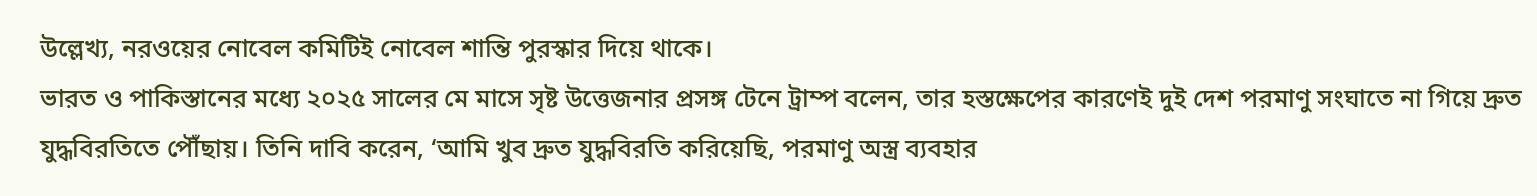উল্লেখ্য, নরওয়ের নোবেল কমিটিই নোবেল শান্তি পুরস্কার দিয়ে থাকে।
ভারত ও পাকিস্তানের মধ্যে ২০২৫ সালের মে মাসে সৃষ্ট উত্তেজনার প্রসঙ্গ টেনে ট্রাম্প বলেন, তার হস্তক্ষেপের কারণেই দুই দেশ পরমাণু সংঘাতে না গিয়ে দ্রুত যুদ্ধবিরতিতে পৌঁছায়। তিনি দাবি করেন, ‘আমি খুব দ্রুত যুদ্ধবিরতি করিয়েছি, পরমাণু অস্ত্র ব্যবহার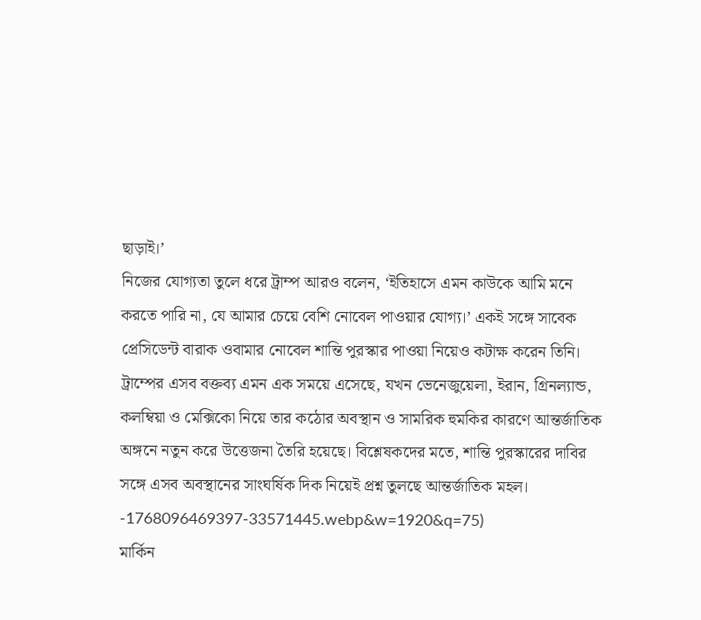ছাড়াই।’
নিজের যোগ্যতা তুলে ধরে ট্রাম্প আরও বলেন, ‘ইতিহাসে এমন কাউকে আমি মনে করতে পারি না, যে আমার চেয়ে বেশি নোবেল পাওয়ার যোগ্য।’ একই সঙ্গে সাবেক প্রেসিডেন্ট বারাক ওবামার নোবেল শান্তি পুরস্কার পাওয়া নিয়েও কটাক্ষ করেন তিনি।
ট্রাম্পের এসব বক্তব্য এমন এক সময়ে এসেছে, যখন ভেনেজুয়েলা, ইরান, গ্রিনল্যান্ড, কলম্বিয়া ও মেক্সিকো নিয়ে তার কঠোর অবস্থান ও সামরিক হুমকির কারণে আন্তর্জাতিক অঙ্গনে নতুন করে উত্তেজনা তৈরি হয়েছে। বিশ্লেষকদের মতে, শান্তি পুরস্কারের দাবির সঙ্গে এসব অবস্থানের সাংঘর্ষিক দিক নিয়েই প্রশ্ন তুলছে আন্তর্জাতিক মহল।
-1768096469397-33571445.webp&w=1920&q=75)
মার্কিন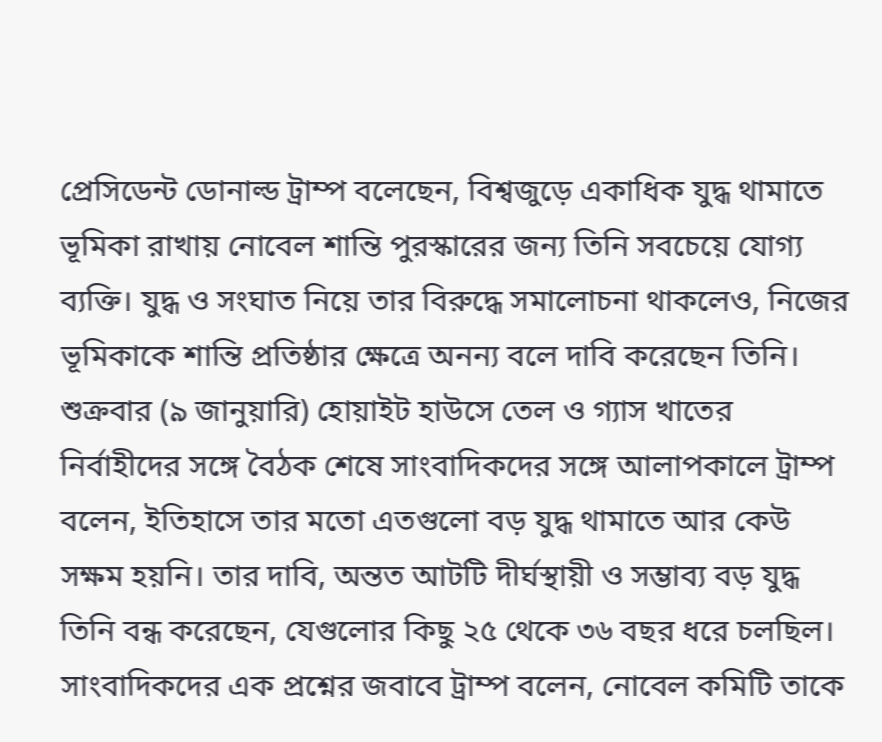প্রেসিডেন্ট ডোনাল্ড ট্রাম্প বলেছেন, বিশ্বজুড়ে একাধিক যুদ্ধ থামাতে ভূমিকা রাখায় নোবেল শান্তি পুরস্কারের জন্য তিনি সবচেয়ে যোগ্য ব্যক্তি। যুদ্ধ ও সংঘাত নিয়ে তার বিরুদ্ধে সমালোচনা থাকলেও, নিজের ভূমিকাকে শান্তি প্রতিষ্ঠার ক্ষেত্রে অনন্য বলে দাবি করেছেন তিনি।
শুক্রবার (৯ জানুয়ারি) হোয়াইট হাউসে তেল ও গ্যাস খাতের নির্বাহীদের সঙ্গে বৈঠক শেষে সাংবাদিকদের সঙ্গে আলাপকালে ট্রাম্প বলেন, ইতিহাসে তার মতো এতগুলো বড় যুদ্ধ থামাতে আর কেউ সক্ষম হয়নি। তার দাবি, অন্তত আটটি দীর্ঘস্থায়ী ও সম্ভাব্য বড় যুদ্ধ তিনি বন্ধ করেছেন, যেগুলোর কিছু ২৫ থেকে ৩৬ বছর ধরে চলছিল।
সাংবাদিকদের এক প্রশ্নের জবাবে ট্রাম্প বলেন, নোবেল কমিটি তাকে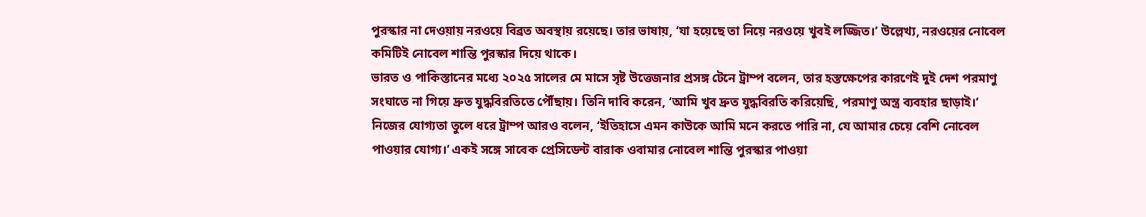পুরস্কার না দেওয়ায় নরওয়ে বিব্রত অবস্থায় রয়েছে। তার ভাষায়, ‘যা হয়েছে তা নিয়ে নরওয়ে খুবই লজ্জিত।’ উল্লেখ্য, নরওয়ের নোবেল কমিটিই নোবেল শান্তি পুরস্কার দিয়ে থাকে।
ভারত ও পাকিস্তানের মধ্যে ২০২৫ সালের মে মাসে সৃষ্ট উত্তেজনার প্রসঙ্গ টেনে ট্রাম্প বলেন, তার হস্তক্ষেপের কারণেই দুই দেশ পরমাণু সংঘাতে না গিয়ে দ্রুত যুদ্ধবিরতিতে পৌঁছায়। তিনি দাবি করেন, ‘আমি খুব দ্রুত যুদ্ধবিরতি করিয়েছি, পরমাণু অস্ত্র ব্যবহার ছাড়াই।’
নিজের যোগ্যতা তুলে ধরে ট্রাম্প আরও বলেন, ‘ইতিহাসে এমন কাউকে আমি মনে করতে পারি না, যে আমার চেয়ে বেশি নোবেল পাওয়ার যোগ্য।’ একই সঙ্গে সাবেক প্রেসিডেন্ট বারাক ওবামার নোবেল শান্তি পুরস্কার পাওয়া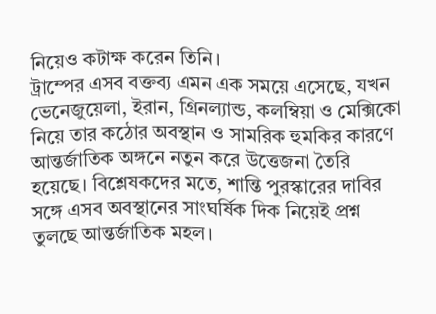নিয়েও কটাক্ষ করেন তিনি।
ট্রাম্পের এসব বক্তব্য এমন এক সময়ে এসেছে, যখন ভেনেজুয়েলা, ইরান, গ্রিনল্যান্ড, কলম্বিয়া ও মেক্সিকো নিয়ে তার কঠোর অবস্থান ও সামরিক হুমকির কারণে আন্তর্জাতিক অঙ্গনে নতুন করে উত্তেজনা তৈরি হয়েছে। বিশ্লেষকদের মতে, শান্তি পুরস্কারের দাবির সঙ্গে এসব অবস্থানের সাংঘর্ষিক দিক নিয়েই প্রশ্ন তুলছে আন্তর্জাতিক মহল।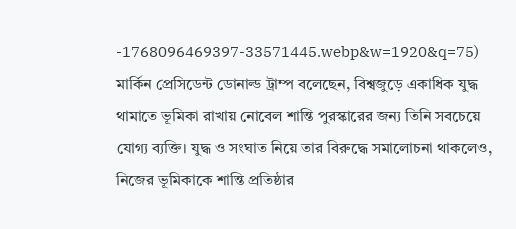-1768096469397-33571445.webp&w=1920&q=75)
মার্কিন প্রেসিডেন্ট ডোনাল্ড ট্রাম্প বলেছেন, বিশ্বজুড়ে একাধিক যুদ্ধ থামাতে ভূমিকা রাখায় নোবেল শান্তি পুরস্কারের জন্য তিনি সবচেয়ে যোগ্য ব্যক্তি। যুদ্ধ ও সংঘাত নিয়ে তার বিরুদ্ধে সমালোচনা থাকলেও, নিজের ভূমিকাকে শান্তি প্রতিষ্ঠার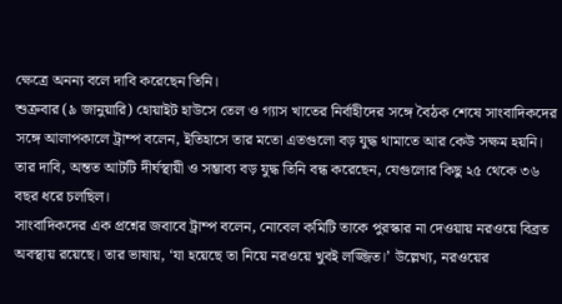ক্ষেত্রে অনন্য বলে দাবি করেছেন তিনি।
শুক্রবার (৯ জানুয়ারি) হোয়াইট হাউসে তেল ও গ্যাস খাতের নির্বাহীদের সঙ্গে বৈঠক শেষে সাংবাদিকদের সঙ্গে আলাপকালে ট্রাম্প বলেন, ইতিহাসে তার মতো এতগুলো বড় যুদ্ধ থামাতে আর কেউ সক্ষম হয়নি। তার দাবি, অন্তত আটটি দীর্ঘস্থায়ী ও সম্ভাব্য বড় যুদ্ধ তিনি বন্ধ করেছেন, যেগুলোর কিছু ২৫ থেকে ৩৬ বছর ধরে চলছিল।
সাংবাদিকদের এক প্রশ্নের জবাবে ট্রাম্প বলেন, নোবেল কমিটি তাকে পুরস্কার না দেওয়ায় নরওয়ে বিব্রত অবস্থায় রয়েছে। তার ভাষায়, ‘যা হয়েছে তা নিয়ে নরওয়ে খুবই লজ্জিত।’ উল্লেখ্য, নরওয়ের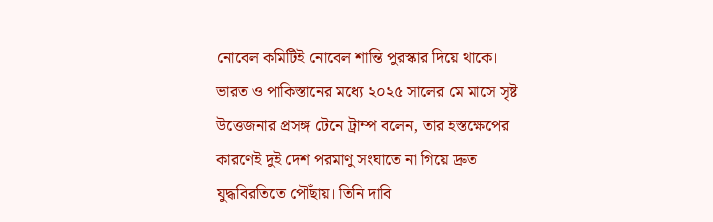নোবেল কমিটিই নোবেল শান্তি পুরস্কার দিয়ে থাকে।
ভারত ও পাকিস্তানের মধ্যে ২০২৫ সালের মে মাসে সৃষ্ট উত্তেজনার প্রসঙ্গ টেনে ট্রাম্প বলেন, তার হস্তক্ষেপের কারণেই দুই দেশ পরমাণু সংঘাতে না গিয়ে দ্রুত যুদ্ধবিরতিতে পৌঁছায়। তিনি দাবি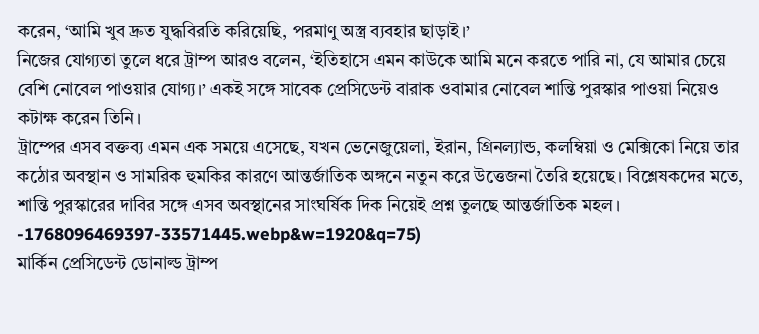করেন, ‘আমি খুব দ্রুত যুদ্ধবিরতি করিয়েছি, পরমাণু অস্ত্র ব্যবহার ছাড়াই।’
নিজের যোগ্যতা তুলে ধরে ট্রাম্প আরও বলেন, ‘ইতিহাসে এমন কাউকে আমি মনে করতে পারি না, যে আমার চেয়ে বেশি নোবেল পাওয়ার যোগ্য।’ একই সঙ্গে সাবেক প্রেসিডেন্ট বারাক ওবামার নোবেল শান্তি পুরস্কার পাওয়া নিয়েও কটাক্ষ করেন তিনি।
ট্রাম্পের এসব বক্তব্য এমন এক সময়ে এসেছে, যখন ভেনেজুয়েলা, ইরান, গ্রিনল্যান্ড, কলম্বিয়া ও মেক্সিকো নিয়ে তার কঠোর অবস্থান ও সামরিক হুমকির কারণে আন্তর্জাতিক অঙ্গনে নতুন করে উত্তেজনা তৈরি হয়েছে। বিশ্লেষকদের মতে, শান্তি পুরস্কারের দাবির সঙ্গে এসব অবস্থানের সাংঘর্ষিক দিক নিয়েই প্রশ্ন তুলছে আন্তর্জাতিক মহল।
-1768096469397-33571445.webp&w=1920&q=75)
মার্কিন প্রেসিডেন্ট ডোনাল্ড ট্রাম্প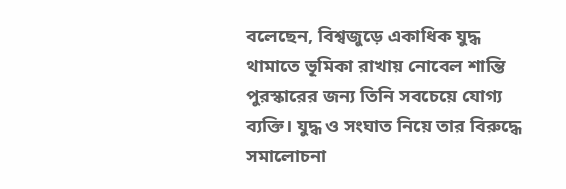বলেছেন, বিশ্বজুড়ে একাধিক যুদ্ধ থামাতে ভূমিকা রাখায় নোবেল শান্তি পুরস্কারের জন্য তিনি সবচেয়ে যোগ্য ব্যক্তি। যুদ্ধ ও সংঘাত নিয়ে তার বিরুদ্ধে সমালোচনা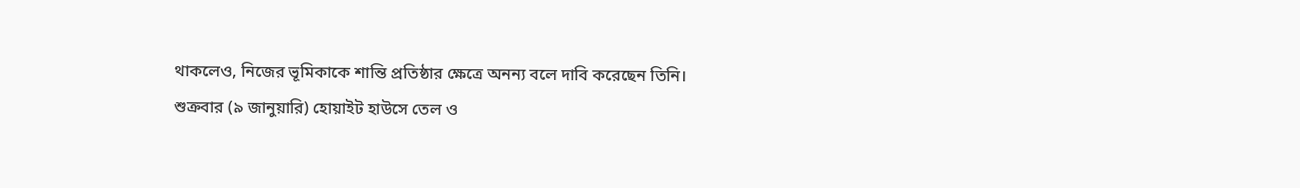থাকলেও, নিজের ভূমিকাকে শান্তি প্রতিষ্ঠার ক্ষেত্রে অনন্য বলে দাবি করেছেন তিনি।
শুক্রবার (৯ জানুয়ারি) হোয়াইট হাউসে তেল ও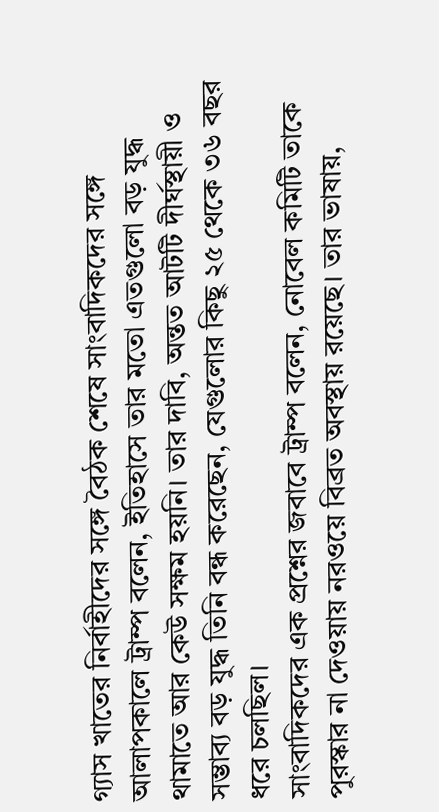গ্যাস খাতের নির্বাহীদের সঙ্গে বৈঠক শেষে সাংবাদিকদের সঙ্গে আলাপকালে ট্রাম্প বলেন, ইতিহাসে তার মতো এতগুলো বড় যুদ্ধ থামাতে আর কেউ সক্ষম হয়নি। তার দাবি, অন্তত আটটি দীর্ঘস্থায়ী ও সম্ভাব্য বড় যুদ্ধ তিনি বন্ধ করেছেন, যেগুলোর কিছু ২৫ থেকে ৩৬ বছর ধরে চলছিল।
সাংবাদিকদের এক প্রশ্নের জবাবে ট্রাম্প বলেন, নোবেল কমিটি তাকে পুরস্কার না দেওয়ায় নরওয়ে বিব্রত অবস্থায় রয়েছে। তার ভাষায়,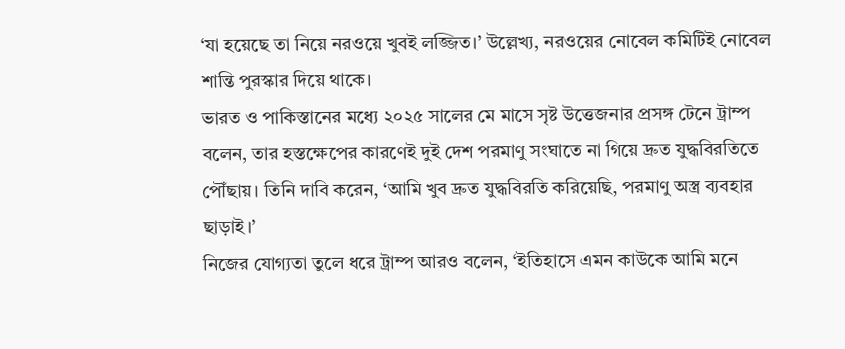‘যা হয়েছে তা নিয়ে নরওয়ে খুবই লজ্জিত।’ উল্লেখ্য, নরওয়ের নোবেল কমিটিই নোবেল শান্তি পুরস্কার দিয়ে থাকে।
ভারত ও পাকিস্তানের মধ্যে ২০২৫ সালের মে মাসে সৃষ্ট উত্তেজনার প্রসঙ্গ টেনে ট্রাম্প বলেন, তার হস্তক্ষেপের কারণেই দুই দেশ পরমাণু সংঘাতে না গিয়ে দ্রুত যুদ্ধবিরতিতে পৌঁছায়। তিনি দাবি করেন, ‘আমি খুব দ্রুত যুদ্ধবিরতি করিয়েছি, পরমাণু অস্ত্র ব্যবহার ছাড়াই।’
নিজের যোগ্যতা তুলে ধরে ট্রাম্প আরও বলেন, ‘ইতিহাসে এমন কাউকে আমি মনে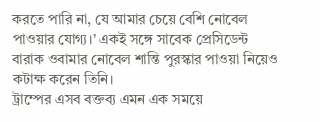করতে পারি না, যে আমার চেয়ে বেশি নোবেল পাওয়ার যোগ্য।’ একই সঙ্গে সাবেক প্রেসিডেন্ট বারাক ওবামার নোবেল শান্তি পুরস্কার পাওয়া নিয়েও কটাক্ষ করেন তিনি।
ট্রাম্পের এসব বক্তব্য এমন এক সময়ে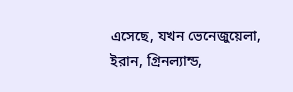এসেছে, যখন ভেনেজুয়েলা, ইরান, গ্রিনল্যান্ড,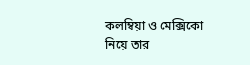কলম্বিয়া ও মেক্সিকো নিয়ে তার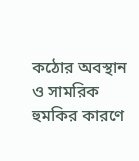কঠোর অবস্থান ও সামরিক হুমকির কারণে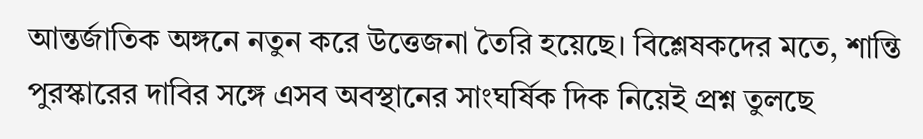আন্তর্জাতিক অঙ্গনে নতুন করে উত্তেজনা তৈরি হয়েছে। বিশ্লেষকদের মতে, শান্তি পুরস্কারের দাবির সঙ্গে এসব অবস্থানের সাংঘর্ষিক দিক নিয়েই প্রশ্ন তুলছে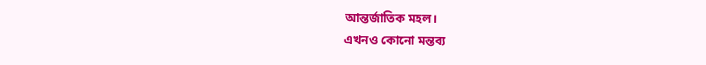আন্তর্জাতিক মহল।
এখনও কোনো মন্তব্য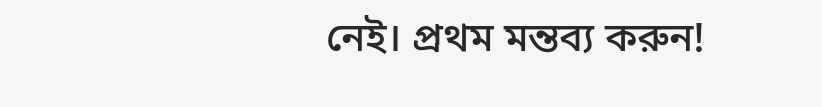নেই। প্রথম মন্তব্য করুন!